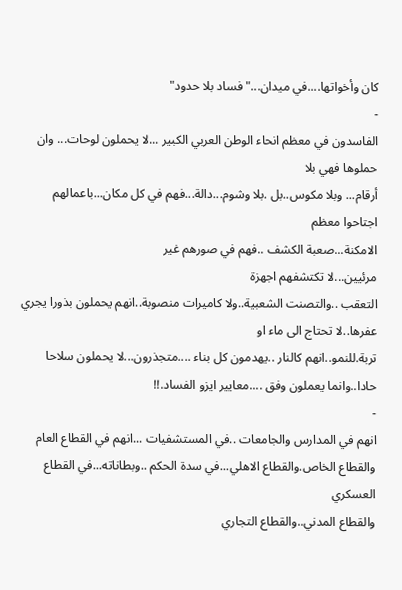كان وأخواتها....في ميدان..."فساد بلا حدود"
-
الفاسدون في معظم انحاء الوطن العربي الكبير ...لا يحملون لوحات... وان حملوها فهي بلا
أرقام... وبلا مكوس..بل .بلا وشوم...دالة...فهم في كل مكان...باعمالهم اجتاحوا معظم
الامكنة...صعبة الكشف ..فهم في صورهم غير
مرئيين...لا تكتشفهم اجهزة
التعقب ..والتصنت الشعبية..ولا كاميرات منصوبة..انهم يحملون بذورا يجري
عفرها..لا تحتاج الى ماء او
تربة.للنمو..انهم كالنار ..يهدمون كل بناء ....متجذرون...لا يحملون سلاحا حادا..وانما يعملون وفق ....معايير ايزو الفساد.!!
-
انهم في المدارس والجامعات ..في المستشفيات ...انهم في القطاع العام والقطاع الخاص.والقطاع الاهلي...في سدة الحكم ..وبطاناته...في القطاع العسكري
والقطاع المدني..والقطاع التجاري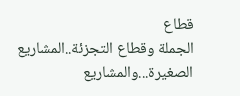قطاع
الجملة وقطاع التجزئة..المشاريع الصغيرة...والمشاريع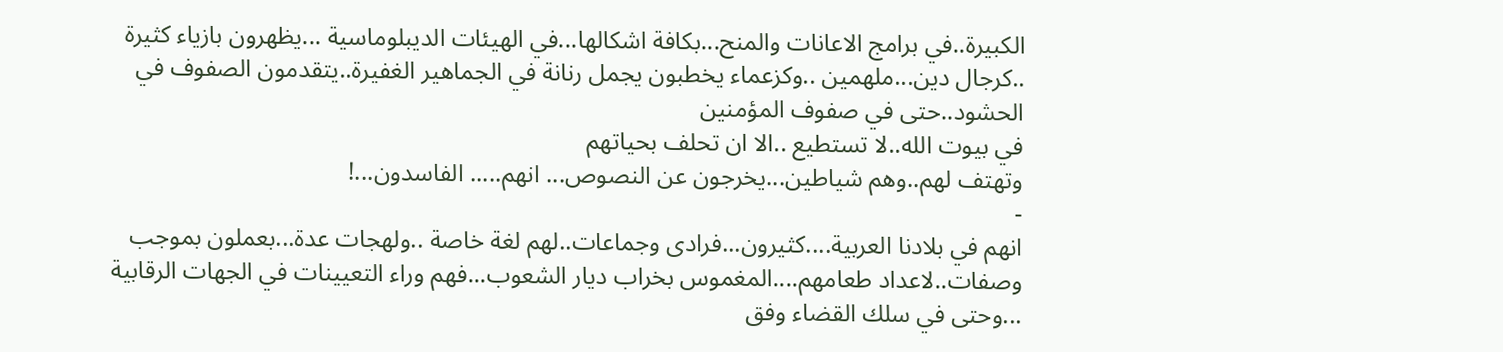الكبيرة..في برامج الاعانات والمنح...بكافة اشكالها...في الهيئات الديبلوماسية ...يظهرون بازياء كثيرة ..كرجال دين...ملهمين ..وكزعماء يخطبون يجمل رنانة في الجماهير الغفيرة..يتقدمون الصفوف في
الحشود..حتى في صفوف المؤمنين
في بيوت الله..لا تستطيع ..الا ان تحلف بحياتهم
وتهتف لهم..وهم شياطين...يخرجون عن النصوص... انهم..... الفاسدون...!
-
انهم في بلادنا العربية....كثيرون...فرادى وجماعات..لهم لغة خاصة ..ولهجات عدة...بعملون بموجب وصفات..لاعداد طعامهم....المغموس بخراب ديار الشعوب...فهم وراء التعيينات في الجهات الرقابية ...وحتى في سلك القضاء وفق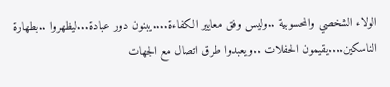الولاء الشخصي والمحسوبية ..وليس وفق معايير الكفاءة....يبنون دور عبادة...ليظهروا ..بطهارة الناسكين....يقيمون الحفلات ..ويعبدوا طرق اتصال مع الجهات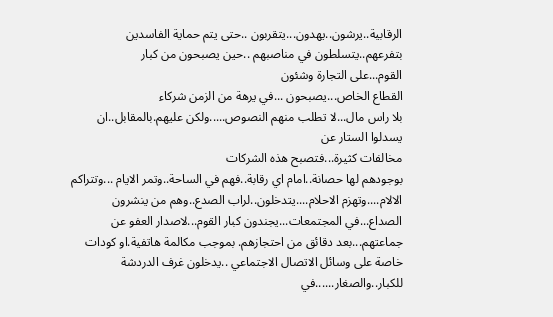الرقابية..يرشون..يهدون...يتقربون ..حتى يتم حماية الفاسدين
بتفرعهم..يتسلطون في مناصبهم ..حين يصبحون من كبار
القوم...على التجارة وشئون
القطاع الخاص...يصبحون ...في يرهة من الزمن شركاء
بلا راس مال...لا تطلب منهم النصوص.....ولكن عليهم.بالمقابل..ان يسدلوا الستار عن
مخالفات كثيرة...فتصبح هذه الشركات
بوجودهم لها حصانة..امام اي رقابة..فهم في الساحة..وتمر الايام ...وتتراكم الالام....وتهزم الاحلام....يتدخلون..لراب الصدع..وهم من ينشرون الصداع...في المجتمعات...يجندون كبار القوم...لاصدار العفو عن جماعتهم...بعد دقائق من احتجازهم. بموجب مكالمة هاتفية.او كودات خاصة على وسائل الاتصال الاجتماعي ..يدخلون غرف الدردشة
للكبار..والصغار......في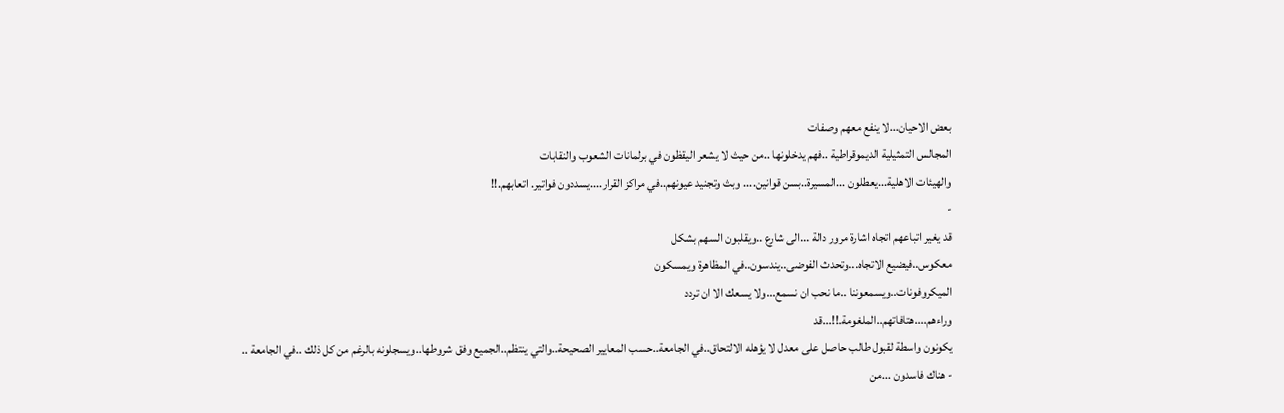بعض الاحيان...لا ينفع معهم وصفات
المجالس التمثيلية الديموقراطية ..فهم يدخلونها ..من حيث لا يشعر اليقظون في برلمانات الشعوب والنقابات
والهيئات الاهلية...يعطلون ...المسيرة..بسن قوانين.... وبث وتجنيد عيونهم..في مراكز القرار....يسددون فواتير. اتعابهم.!!
-
قد يغير اتباعهم اتجاه اشارة مرور دالة ...الى شارع ..ويقلبون السهم بشكل
معكوس..فيضيع الاتجاه...وتحدث الفوضى..يندسون..في المظاهرة ويمسكون
الميكروفونات..ويسمعوننا ..ما نحب ان نسمع...ولا يسعك الا ان تردد
وراءهم....هتافاتهم..الملغومة.!!...قد
يكونون واسطة لقبول طالب حاصل على معدل لا يؤهله الالتحاق..في الجامعة..حسب المعايير الصحيحة..والتي ينتظم..الجميع وفق شروطها..ويسجلونه بالرغم من كل ذلك ..في الجامعة ..
- هناك فاسدون ...من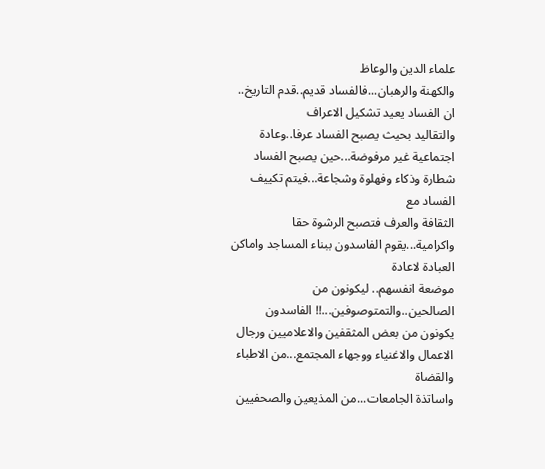علماء الدين والوعاظ
والكهنة والرهبان...فالفساد قديم..قدم التاريخ..
ان الفساد يعيد تشكيل الاعراف
والتقاليد بحيث يصبح الفساد عرفا..وعادة اجتماعية غير مرفوضة...حين يصبح الفساد شطارة وذكاء وفهلوة وشجاعة...فيتم تكييف الفساد مع
الثقافة والعرف فتصبح الرشوة حقا واكرامية...يقوم الفاسدون ببناء المساجد واماكن العبادة لاعادة
موضعة انفسهم.. ليكونون من الصالحين..والتمتوصوفين...!! الفاسدون
يكونون من بعض المثقفين والاعلاميين ورجال الاعمال والاغنياء ووجهاء المجتمع...من الاطباء والقضاة
واساتذة الجامعات...من المذيعين والصحفيين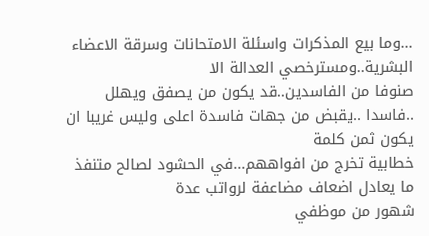...وما بيع المذكرات واسئلة الامتحانات وسرقة الاعضاء
البشرية..ومسترخصي العدالة الا
صنوفا من الفاسدين..قد يكون من يصفق ويهلل ..فاسدا ..يقبض من جهات فاسدة اعلى وليس غريبا ان يكون ثمن كلمة
خطابية تخرج من افواههم...في الحشود لصالح متنفذ ما يعادل اضعاف مضاعفة لرواتب عدة
شهور من موظفي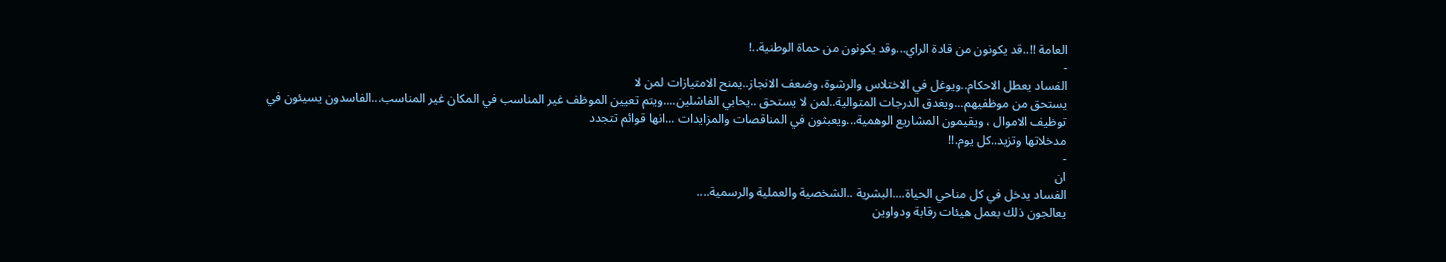العامة !!..قد يكونون من قادة الراي...وقد يكونون من حماة الوطنية..!
-
الفساد يعطل الاحكام..ويوغل في الاختلاس والرشوة، وضعف الانجاز..يمنح الامتيازات لمن لا
يستحق من موظفيهم...ويغدق الدرجات المتوالية..لمن لا يستحق ..يحابي الفاشلين....ويتم تعيين الموظف غير المناسب في المكان غير المناسب...الفاسدون يسيئون في
توظيف الاموال ، ويقيمون المشاريع الوهمية...ويعبثون في المناقصات والمزايدات ...انها قوائم تتجدد
مدخلاتها وتزيد..كل يوم.!!
-
ان
الفساد يدخل في كل مناحي الحياة....البشرية ..الشخصية والعملية والرسمية....
يعالجون ذلك بعمل هيئات رقابة ودواوين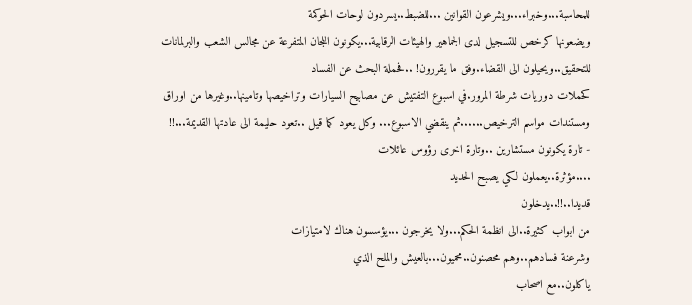للمحاسبة...وخبراء...ويشرعون القوانين ...للضبط..يسردون لوحات الحوكمة
ويضعونها كرخص للتسجيل لدى الجماهير والهيئات الرقابية...يكونون اللجان المتفرعة عن مجالس الشعب والبرلمانات
للتحقيق..ويحيلون الى القضاء.وفق ما يقررون! ..فحملة البحث عن الفساد
كحملات دوريات شرطة المرور.في اسبوع التفتيش عن مصابيح السيارات وتراخيصها وتامينها..وغيرها من اوراق
ومستندات مواسم الترخيص......ثم ينقضي الاسبوع... وكل يعود كما قيل ..تعود حليمة الى عادتها القديمة...!!
- تارة يكونون مستشارين ..وتارة اخرى رؤوس عائلات
....مؤثرة..يعملون لكي يصبح الحديد
قديدا..!!..يدخلون
من ابواب كثيرة..الى انظمة الحكم...ولا يخرجون ...يؤسسون هناك لامتيازات
وشرعنة فسادهم..وهم محصنون..محميون...بالعيش والملح الذي
ياكلون..مع اصحاب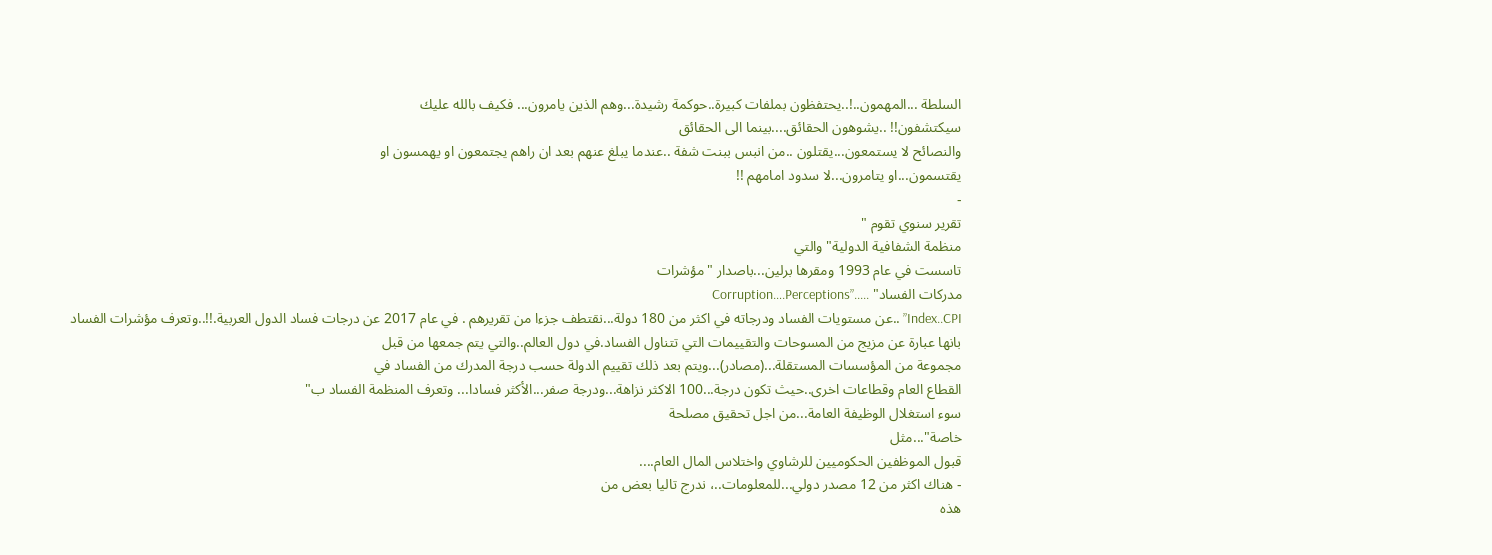السلطة ...المهمون..!..يحتفظون بملفات كبيرة..حوكمة رشيدة...وهم الذين يامرون... فكيف بالله عليك
سيكتشفون!! ..يشوهون الحقائق....بينما الى الحقائق
والنصائح لا يستمعون...يقتلون ..من انبس ببنت شفة ..عندما يبلغ عنهم بعد ان راهم يجتمعون او يهمسون او
يقتسمون...او يتامرون...لا سدود امامهم !!
-
تقرير سنوي تقوم "
منظمة الشفافية الدولية" والتي
تاسست في عام 1993 ومقرها برلين...باصدار "مؤشرات
مدركات الفساد" .....”Corruption….Perceptions
Index..CPI” ..عن مستويات الفساد ودرجاته في اكثر من 180 دولة...نقتطف جزءا من تقريرهم . في عام 2017 عن درجات فساد الدول العربية.!!..وتعرف مؤشرات الفساد
بانها عبارة عن مزيج من المسوحات والتقييمات التي تتناول الفساد.في دول العالم..والتي يتم جمعها من قبل
مجموعة من المؤسسات المستقلة...(مصادر)...ويتم بعد ذلك تقييم الدولة حسب درجة المدرك من الفساد في
القطاع العام وقطاعات اخرى..حيث تكون درجة...100 الاكثر نزاهة...ودرجة صفر...الأكثر فسادا... وتعرف المنظمة الفساد ب"
سوء استغلال الوظيفة العامة...من اجل تحقيق مصلحة
خاصة"...مثل
قبول الموظفين الحكوميين للرشاوي واختلاس المال العام....
- هناك اكثر من 12 مصدر دولي...للمعلومات..، ندرج تاليا بعض من
هذه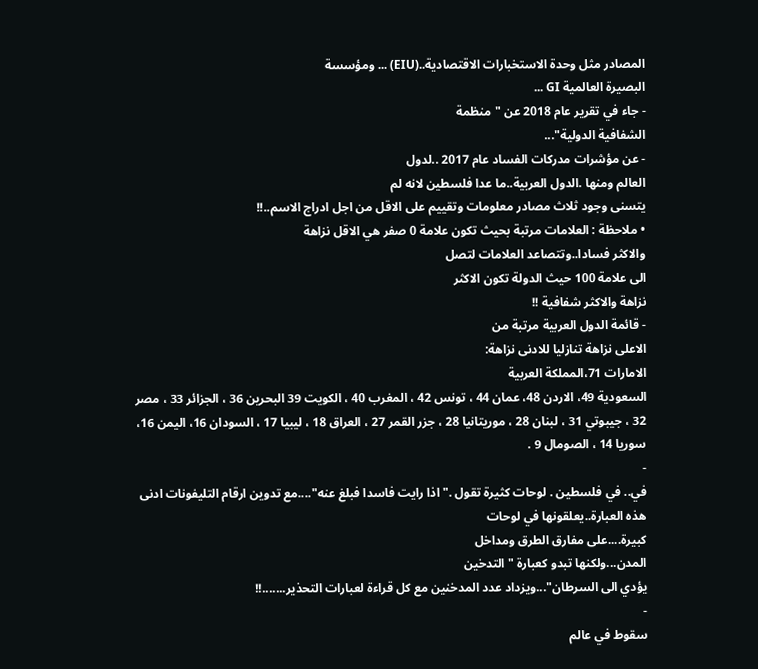المصادر مثل وحدة الاستخبارات الاقتصادية..(EIU) ... ومؤسسة
البصيرة العالمية GI ...
- جاء في تقرير عام 2018 عن "منظمة
الشفافية الدولية"...
- عن مؤشرات مدركات الفساد عام 2017 ..لدول
العالم ومنها .الدول العربية..ما عدا فلسطين لانه لم
يتسنى وجود ثلاث مصادر معلومات وتقييم على الاقل من اجل ادراج الاسم..!!
• ملاحظة : العلامات مرتبة بحيث تكون علامة 0 صفر هي الاقل نزاهة
والاكثر فسادا..وتتصاعد العلامات لتصل
الى علامة 100 حيث الدولة تكون الاكثر
نزاهة والاكثر شفافية !!
- قائمة الدول العربية مرتبة من
الاعلى نزاهة تنازليا للادنى نزاهة:
الامارات 71،المملكة العربية
السعودية 49، الاردن 48، عمان 44 ، تونس 42 ، المغرب 40 ، الكويت 39 البحرين 36 ، الجزائر 33 ، مصر 32 ، جيبوتي 31 ، لبنان 28 ، موريتانيا 28 ، جزر القمر 27 ، العراق 18 ، ليبيا 17 ، السودان 16، اليمن 16، سوريا 14 ، الصومال 9 .
-
في.. في فلسطين . لوحات كثيرة تقول ."اذا رايت فاسدا فبلغ عنه"....مع تدوين ارقام التليفونات ادنى هذه العبارة..يعلقونها في لوحات
كبيرة....على مفارق الطرق ومداخل
المدن...ولكنها تبدو كعبارة "التدخين
يؤدي الى السرطان"...ويزداد عدد المدخنين مع كل قراءة لعبارات التحذير.......!!
-
سقوط في عالم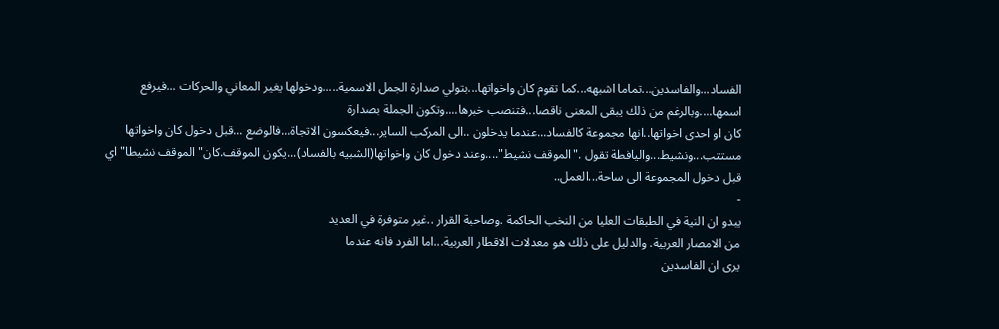الفساد...والفاسدين...تماما اشبهه...كما تقوم كان واخواتها...بتولي صدارة الجمل الاسمية.....ودخولها يغير المعاني والحركات ...فيرفع اسمها....وبالرغم من ذلك يبقى المعنى ناقصا...فتنصب خبرها....وتكون الجملة بصدارة
كان او احدى اخواتها..انها مجموعة كالفساد...عندما يدخلون ..الى المركب الساير...فيعكسون الاتجاة...فالوضع ...قبل دخول كان واخواتها مستتب...ونشيط...واليافطة تقول ."الموقف نشيط"....وعند دخول كان واخواتها(الشبيه بالفساد)...يكون الموقف.كان" الموقف نشيطا" اي قبل دخول المجموعة الى ساحة...العمل..
-
يبدو ان النية في الطبقات العليا من النخب الحاكمة .وصاحبة القرار ..غير متوفرة في العديد
من الامصار العربية. والدليل على ذلك هو معدلات الاقطار العربية...اما الفرد فانه عندما
يرى ان الفاسدين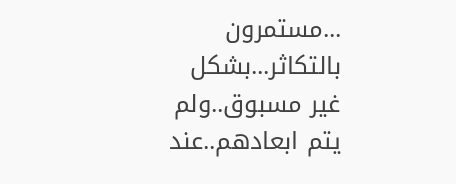...مستمرون بالتكاثر...بشكل غير مسبوق..ولم يتم ابعادهم..عند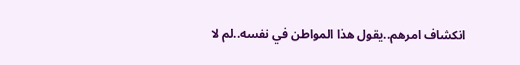انكشاف امرهم..يقول هذا المواطن في نفسه..لم لا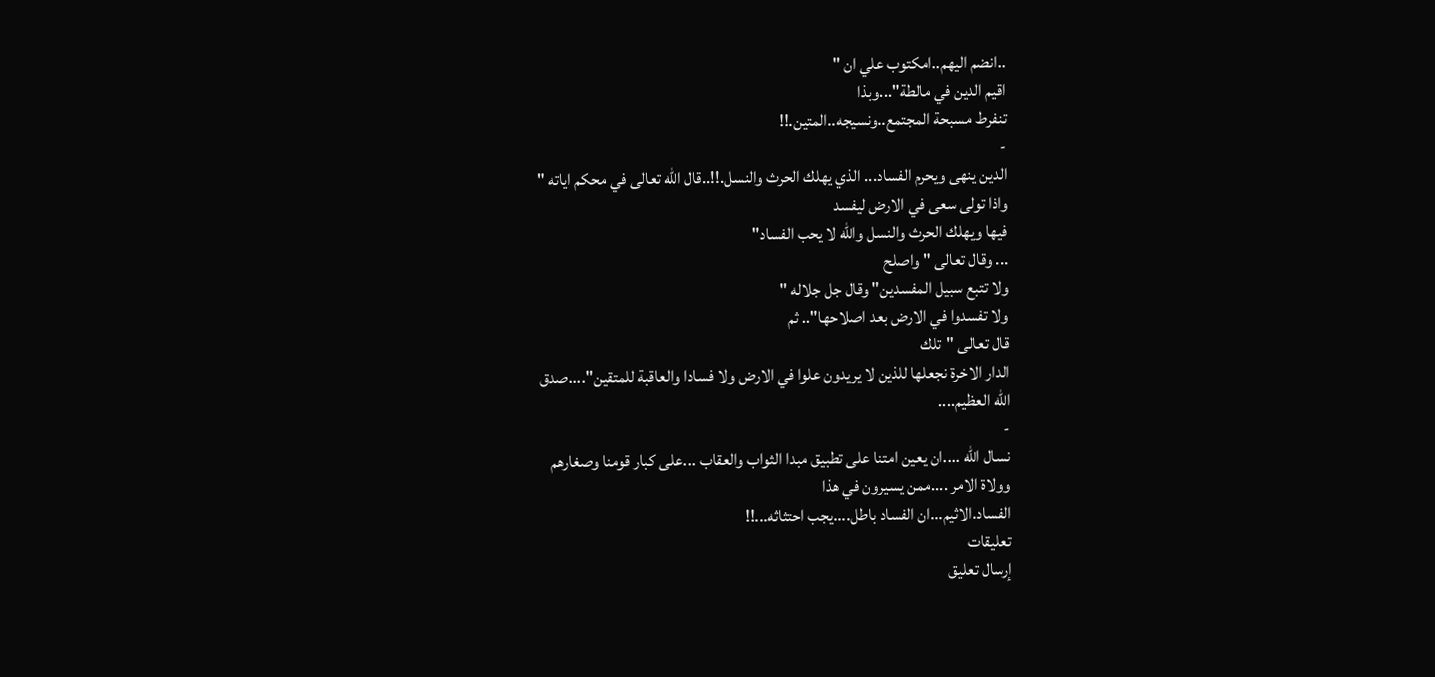..انضم اليهم..امكتوب علي ان "
اقيم الدين في مالطة"...وبذا
تنفرط مسبحة المجتمع..ونسيجه..المتين.!!
-
الدين ينهى ويحرم الفساد... الذي يهلك الحرث والنسل.!!..قال الله تعالى في محكم اياته "
واذا تولى سعى في الارض ليفسد
فيها ويهلك الحرث والنسل والله لا يحب الفساد"
... وقال تعالى " واصلح
ولا تتبع سبيل المفسدين" وقال جل جلاله "
ولا تفسدوا في الارض بعد اصلاحها".. ثم
قال تعالى "تلك
الدار الاخرة نجعلها للذين لا يريدون علوا في الارض ولا فسادا والعاقبة للمتقين"....صدق
الله العظيم....
-
نسال الله ....ان يعين امتنا على تطبيق مبدا الثواب والعقاب ...على كبار قومنا وصغارهم
وولاة الامر ....ممن يسيرون في هذا
الفساد.الاثيم...ان الفساد باطل....يجب احتثاثه...!!
تعليقات
إرسال تعليق